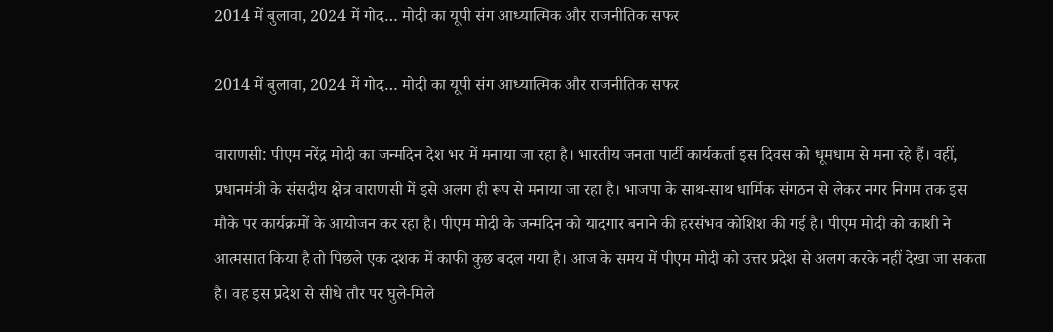2014 में बुलावा, 2024 में गोद… मोदी का यूपी संग आध्यात्मिक और राजनीतिक सफर

2014 में बुलावा, 2024 में गोद… मोदी का यूपी संग आध्यात्मिक और राजनीतिक सफर

वाराणसी: पीएम नरेंद्र मोदी का जन्मदिन देश भर में मनाया जा रहा है। भारतीय जनता पार्टी कार्यकर्ता इस दिवस को धूमधाम से मना रहे हैं। वहीं, प्रधानमंत्री के संसदीय क्षेत्र वाराणसी में इसे अलग ही रूप से मनाया जा रहा है। भाजपा के साथ-साथ धार्मिक संगठन से लेकर नगर निगम तक इस मौके पर कार्यक्रमों के आयोजन कर रहा है। पीएम मोदी के जन्मदिन को यादगार बनाने की हरसंभव कोशिश की गई है। पीएम मोदी को काशी ने आत्मसात किया है तो पिछले एक दशक में काफी कुछ बदल गया है। आज के समय में पीएम मोदी को उत्तर प्रदेश से अलग करके नहीं देखा जा सकता है। वह इस प्रदेश से सीधे तौर पर घुले-मिले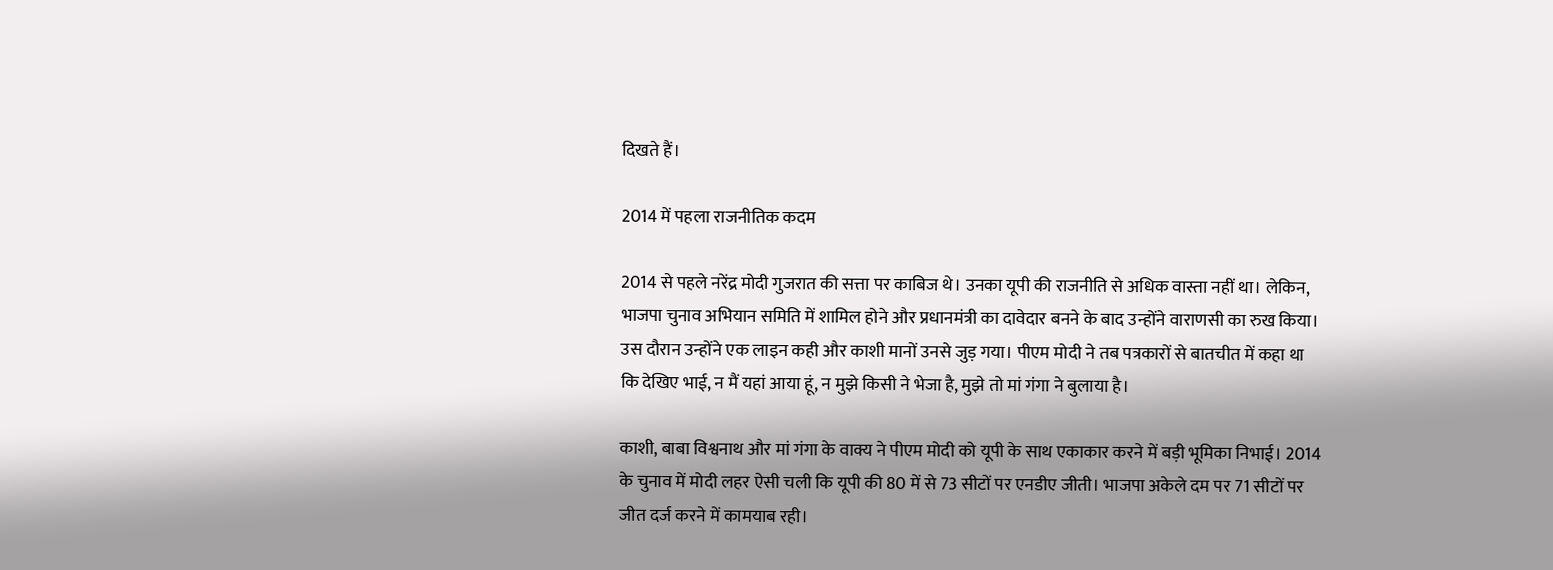दिखते हैं।

2014 में पहला राजनीतिक कदम

2014 से पहले नरेंद्र मोदी गुजरात की सत्ता पर काबिज थे। उनका यूपी की राजनीति से अधिक वास्ता नहीं था। लेकिन, भाजपा चुनाव अभियान समिति में शामिल होने और प्रधानमंत्री का दावेदार बनने के बाद उन्होंने वाराणसी का रुख किया। उस दौरान उन्होंने एक लाइन कही और काशी मानों उनसे जुड़ गया। पीएम मोदी ने तब पत्रकारों से बातचीत में कहा था कि देखिए भाई, न मैं यहां आया हूं, न मुझे किसी ने भेजा है, मुझे तो मां गंगा ने बुलाया है।

काशी, बाबा विश्वनाथ और मां गंगा के वाक्य ने पीएम मोदी को यूपी के साथ एकाकार करने में बड़ी भूमिका निभाई। 2014 के चुनाव में मोदी लहर ऐसी चली कि यूपी की 80 में से 73 सीटों पर एनडीए जीती। भाजपा अकेले दम पर 71 सीटों पर जीत दर्ज करने में कामयाब रही।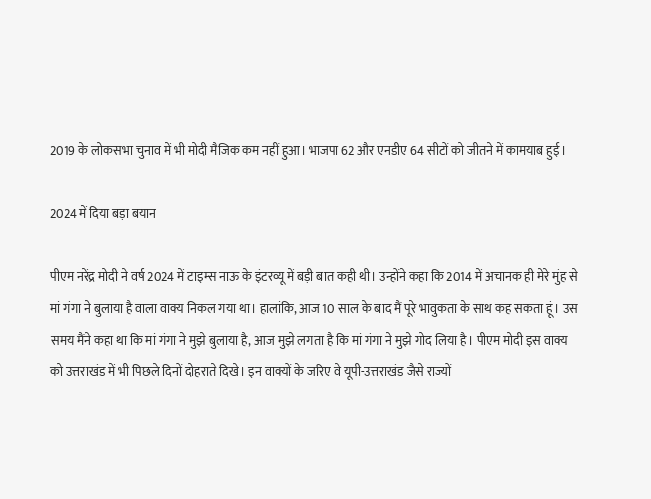2019 के लोकसभा चुनाव में भी मोदी मैजिक कम नहीं हुआ। भाजपा 62 और एनडीए 64 सीटों को जीतने में कामयाब हुई।

2024 में दिया बड़ा बयान

पीएम नरेंद्र मोदी ने वर्ष 2024 में टाइम्स नाऊ के इंटरव्यू में बड़ी बात कही थी। उन्होंने कहा कि 2014 में अचानक ही मेरे मुंह से मां गंगा ने बुलाया है वाला वाक्य निकल गया था। हालांकि, आज 10 साल के बाद मैं पूरे भावुकता के साथ कह सकता हूं। उस समय मैंने कहा था कि मां गंगा ने मुझे बुलाया है, आज मुझे लगता है कि मां गंगा ने मुझे गोद लिया है। पीएम मोदी इस वाक्य को उत्तराखंड में भी पिछले दिनों दोहराते दिखे। इन वाक्यों के जरिए वे यूपी-उत्तराखंड जैसे राज्यों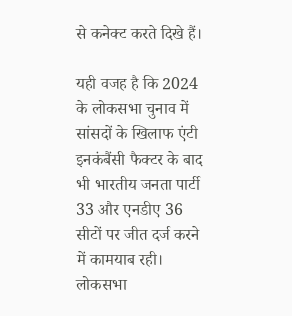से कनेक्ट करते दिखे हैं।

यही वजह है कि 2024 के लोकसभा चुनाव में सांसदों के खिलाफ एंटी इनकंबैंसी फैक्टर के बाद भी भारतीय जनता पार्टी 33 और एनडीए 36 सीटों पर जीत दर्ज करने में कामयाब रही। लोकसभा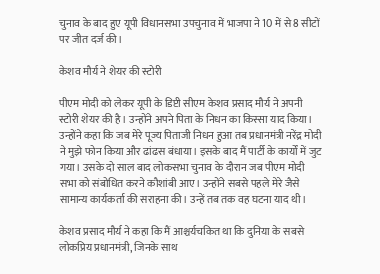चुनाव के बाद हुए यूपी विधानसभा उपचुनाव में भाजपा ने 10 में से 8 सीटों पर जीत दर्ज की।

केशव मौर्य ने शेयर की स्टोरी

पीएम मोदी को लेकर यूपी के डिप्टी सीएम केशव प्रसाद मौर्य ने अपनी स्टोरी शेयर की है। उन्होंने अपने पिता के निधन का किस्सा याद किया। उन्होंने कहा कि जब मेरे पूज्य पिताजी निधन हुआ तब प्रधानमंत्री नरेंद्र मोदी ने मुझे फोन किया और ढांढस बंधाया। इसके बाद मैं पार्टी के कार्यों में जुट गया। उसके दो साल बाद लोकसभा चुनाव के दौरान जब पीएम मोदी सभा को संबोधित करने कौशांबी आए। उन्होंने सबसे पहले मेरे जैसे सामान्य कार्यकर्ता की सराहना की। उन्हें तब तक वह घटना याद थी।

केशव प्रसाद मौर्य ने कहा कि मैं आश्चर्यचकित था कि दुनिया के सबसे लोकप्रिय प्रधानमंत्री, जिनके साथ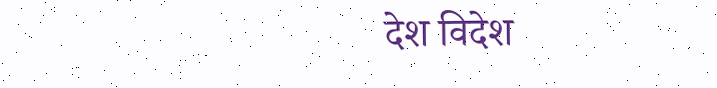देश विदेश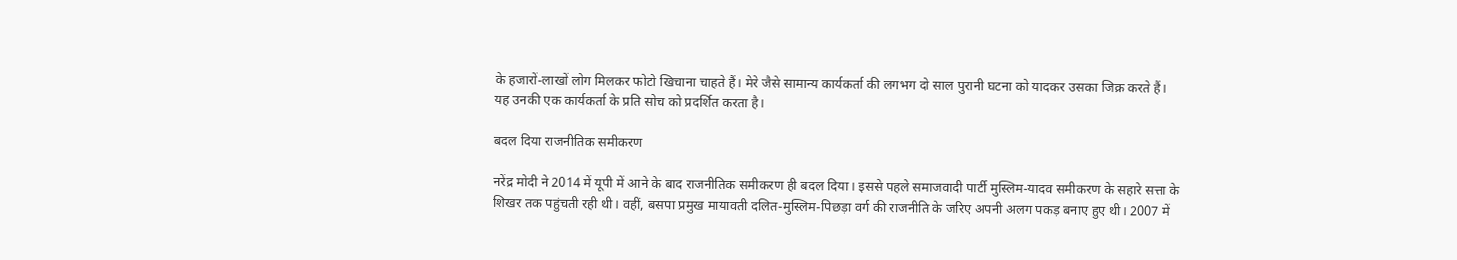के हजारों-लाखों लोग मिलकर फोटो खिचाना चाहते हैं। मेरे जैसे सामान्य कार्यकर्ता की लगभग दो साल पुरानी घटना को यादकर उसका जिक्र करते हैं। यह उनकी एक कार्यकर्ता के प्रति सोच को प्रदर्शित करता है।

बदल दिया राजनीतिक समीकरण

नरेंद्र मोदी ने 2014 में यूपी में आने के बाद राजनीतिक समीकरण ही बदल दिया। इससे पहले समाजवादी पार्टी मुस्लिम-यादव समीकरण के सहारे सत्ता के शिखर तक पहुंचती रही थी। वहीं, बसपा प्रमुख मायावती दलित-मुस्लिम-पिछड़ा वर्ग की राजनीति के जरिए अपनी अलग पकड़ बनाए हुए थी। 2007 में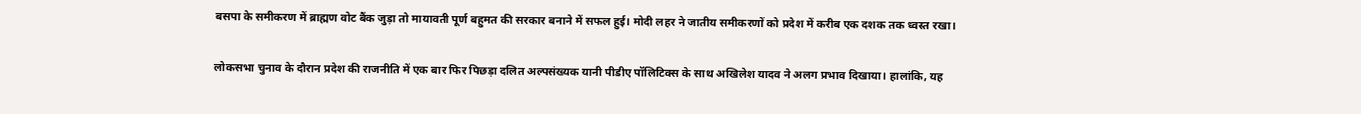बसपा के समीकरण में ब्राह्मण वोट बैंक जुड़ा तो मायावती पूर्ण बहुमत की सरकार बनाने में सफल हुई। मोदी लहर ने जातीय समीकरणों को प्रदेश में करीब एक दशक तक ध्वस्त रखा।

लोकसभा चुनाव के दौरान प्रदेश की राजनीति में एक बार फिर पिछड़ा दलित अल्पसंख्यक यानी पीडीए पॉलिटिक्स के साथ अखिलेश यादव ने अलग प्रभाव दिखाया। हालांकि, यह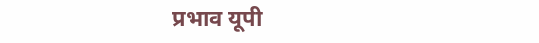प्रभाव यूपी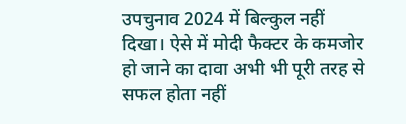उपचुनाव 2024 में बिल्कुल नहीं दिखा। ऐसे में मोदी फैक्टर के कमजोर हो जाने का दावा अभी भी पूरी तरह से सफल होता नहीं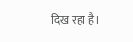दिख रहा है।